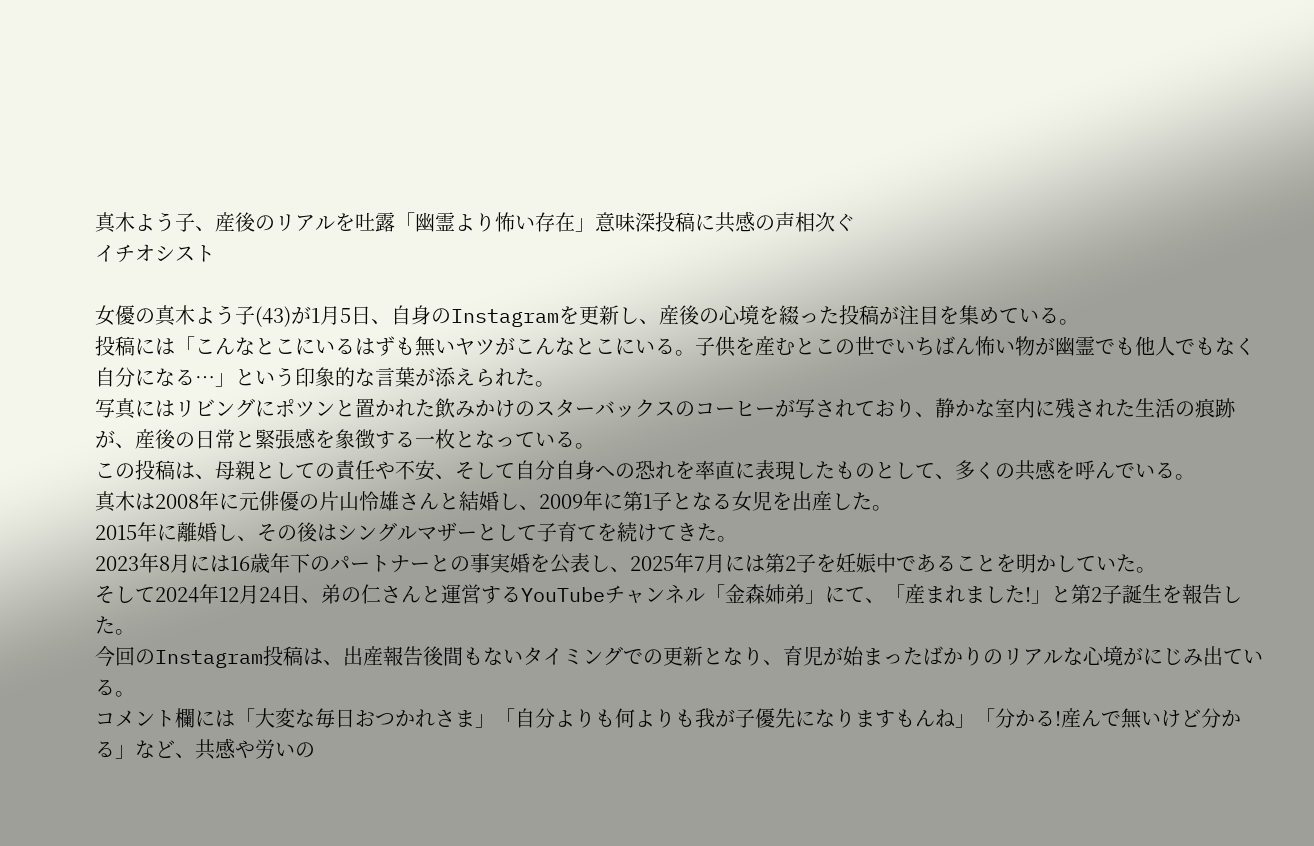真木よう子、産後のリアルを吐露「幽霊より怖い存在」意味深投稿に共感の声相次ぐ
イチオシスト

女優の真木よう子(43)が1月5日、自身のInstagramを更新し、産後の心境を綴った投稿が注目を集めている。
投稿には「こんなとこにいるはずも無いヤツがこんなとこにいる。子供を産むとこの世でいちばん怖い物が幽霊でも他人でもなく自分になる…」という印象的な言葉が添えられた。
写真にはリビングにポツンと置かれた飲みかけのスターバックスのコーヒーが写されており、静かな室内に残された生活の痕跡が、産後の日常と緊張感を象徴する一枚となっている。
この投稿は、母親としての責任や不安、そして自分自身への恐れを率直に表現したものとして、多くの共感を呼んでいる。
真木は2008年に元俳優の片山怜雄さんと結婚し、2009年に第1子となる女児を出産した。
2015年に離婚し、その後はシングルマザーとして子育てを続けてきた。
2023年8月には16歳年下のパートナーとの事実婚を公表し、2025年7月には第2子を妊娠中であることを明かしていた。
そして2024年12月24日、弟の仁さんと運営するYouTubeチャンネル「金森姉弟」にて、「産まれました!」と第2子誕生を報告した。
今回のInstagram投稿は、出産報告後間もないタイミングでの更新となり、育児が始まったばかりのリアルな心境がにじみ出ている。
コメント欄には「大変な毎日おつかれさま」「自分よりも何よりも我が子優先になりますもんね」「分かる!産んで無いけど分かる」など、共感や労いの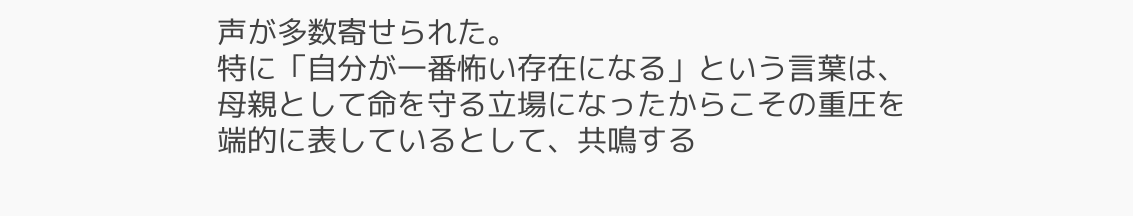声が多数寄せられた。
特に「自分が一番怖い存在になる」という言葉は、母親として命を守る立場になったからこその重圧を端的に表しているとして、共鳴する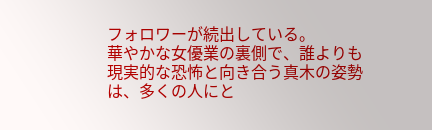フォロワーが続出している。
華やかな女優業の裏側で、誰よりも現実的な恐怖と向き合う真木の姿勢は、多くの人にと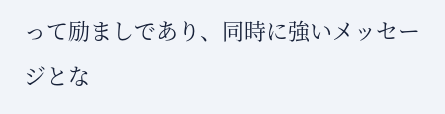って励ましであり、同時に強いメッセージとな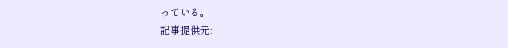っている。
記事提供元: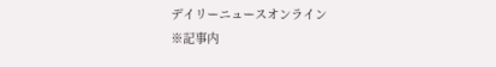デイリーニュースオンライン
※記事内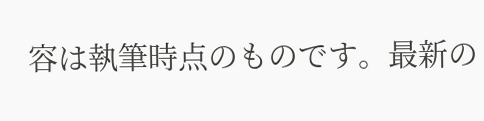容は執筆時点のものです。最新の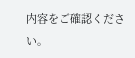内容をご確認ください。